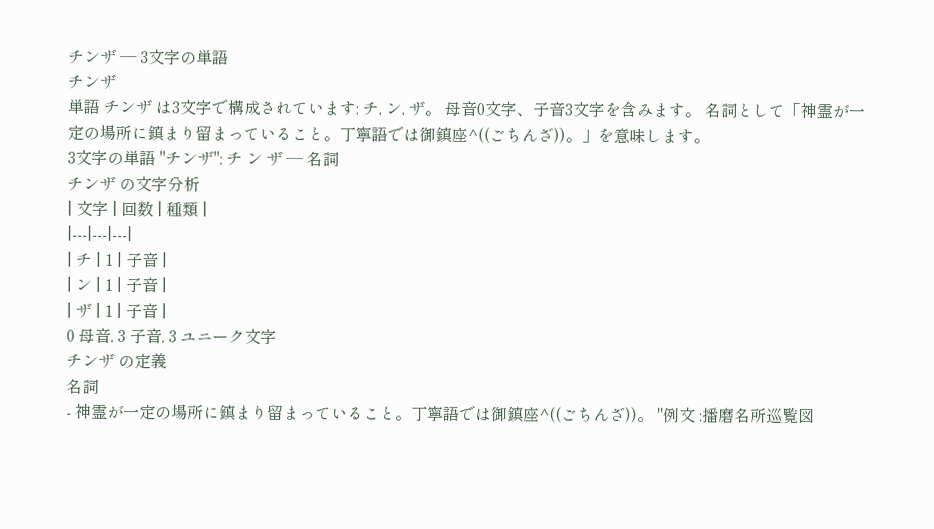チンザ — 3文字の単語
チンザ
単語 チンザ は3文字で構成されています: チ, ン, ザ。 母音0文字、子音3文字を含みます。 名詞として「神霊が一定の場所に鎮まり留まっていること。丁寧語では御鎮座^((ごちんざ))。」を意味します。
3文字の単語 "チンザ": チ ン ザ — 名詞
チンザ の文字分析
| 文字 | 回数 | 種類 |
|---|---|---|
| チ | 1 | 子音 |
| ン | 1 | 子音 |
| ザ | 1 | 子音 |
0 母音, 3 子音, 3 ユニーク文字
チンザ の定義
名詞
- 神霊が一定の場所に鎮まり留まっていること。丁寧語では御鎮座^((ごちんざ))。 "例文 :播磨名所巡覧図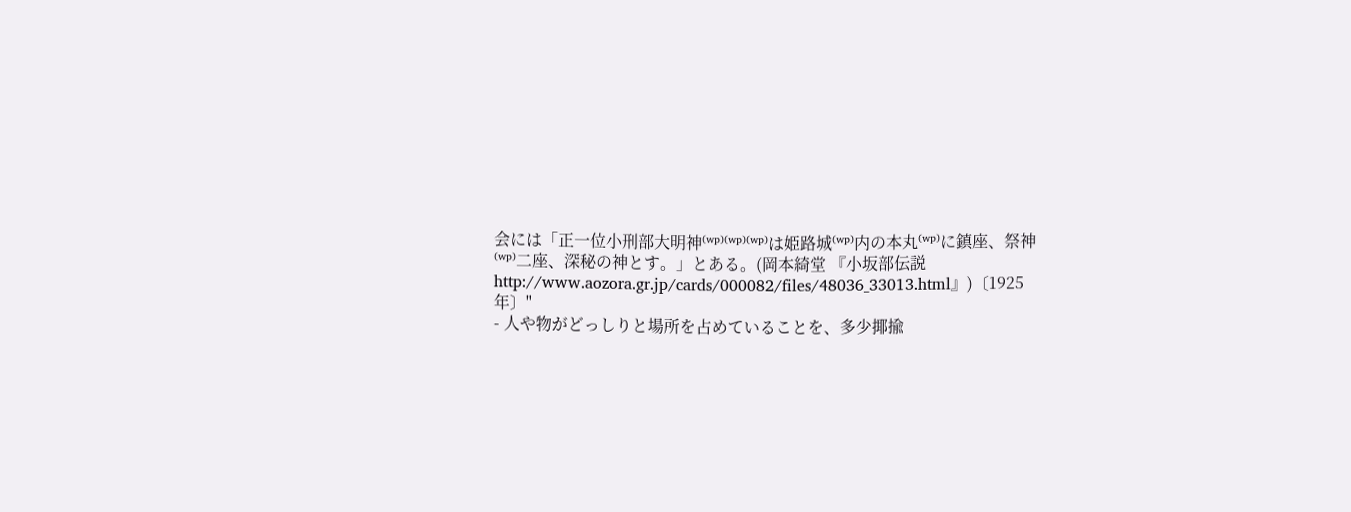会には「正一位小刑部大明神⁽ʷᵖ⁾⁽ʷᵖ⁾⁽ʷᵖ⁾は姫路城⁽ʷᵖ⁾内の本丸⁽ʷᵖ⁾に鎮座、祭神⁽ʷᵖ⁾二座、深秘の神とす。」とある。(岡本綺堂 『小坂部伝説http://www.aozora.gr.jp/cards/000082/files/48036_33013.html』)〔1925年〕"
- 人や物がどっしりと場所を占めていることを、多少揶揄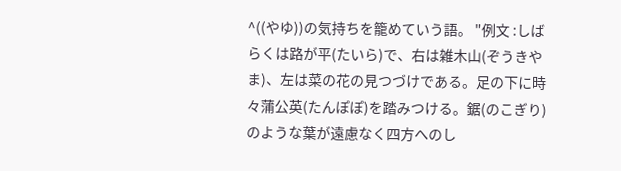^((やゆ))の気持ちを籠めていう語。 "例文 :しばらくは路が平(たいら)で、右は雑木山(ぞうきやま)、左は菜の花の見つづけである。足の下に時々蒲公英(たんぽぽ)を踏みつける。鋸(のこぎり)のような葉が遠慮なく四方へのし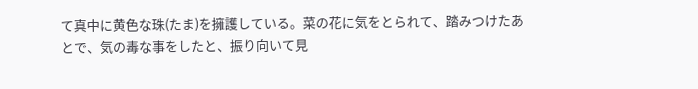て真中に黄色な珠(たま)を擁護している。菜の花に気をとられて、踏みつけたあとで、気の毒な事をしたと、振り向いて見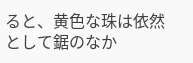ると、黄色な珠は依然として鋸のなか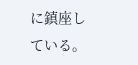に鎮座している。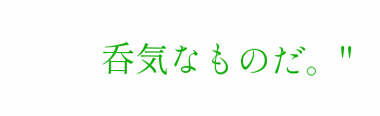呑気なものだ。"